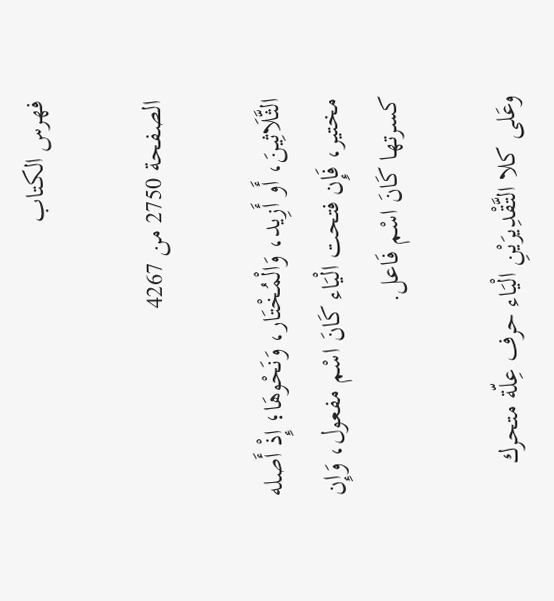فهرس الكتاب

الصفحة 2750 من 4267

الثَّلَاثِينَ، أَو أَزِيد، وَالْمُخْتَار، وَنَحْوهَا؛ إِذْ أَصله مختير، فَإِن فتحت الْيَاء كَانَ اسْم مفعول، وَإِن كسرتها كَانَ اسْم فَاعل.

وعَلى كلا التَّقْدِيرَيْنِ الْيَاء حرف عِلّة متحرك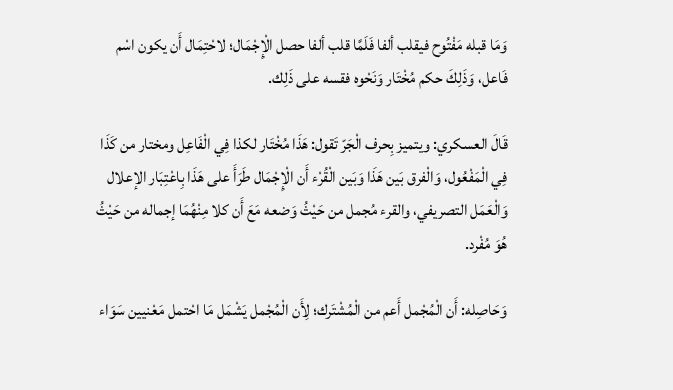وَمَا قبله مَفْتُوح فيقلب ألفا فَلَمَّا قلب ألفا حصل الْإِجْمَال؛ لاحْتِمَال أَن يكون اسْم فَاعل، وَذَلِكَ حكم مُخْتَار وَنَحْوه فقسه على ذَلِك.

قَالَ العسكري: ويتميز بِحرف الْجَرّ تَقول: هَذَا مُخْتَار لكذا فِي الْفَاعِل ومختار من كَذَا فِي الْمَفْعُول، وَالْفرق بَين هَذَا وَبَين الْقُرْء أَن الْإِجْمَال طَرَأَ على هَذَا بِاعْتِبَار الإعلال وَالْعَمَل التصريفي، والقرء مُجمل من حَيْثُ وَضعه مَعَ أَن كلا مِنْهُمَا إجماله من حَيْثُ هُوَ مُفْرد.

وَحَاصِله: أَن الْمُجْمل أَعم من الْمُشْتَرك؛ لِأَن الْمُجْمل يَشْمَل مَا احْتمل مَعْنيين سَوَاء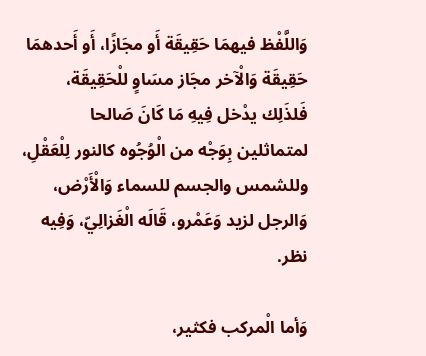وَاللَّفْظ فيهمَا حَقِيقَة أَو مجَازًا، أَو أَحدهمَا حَقِيقَة وَالْآخر مجَاز مسَاوٍ للْحَقِيقَة، فَلذَلِك يدْخل فِيهِ مَا كَانَ صَالحا لمتماثلين بِوَجْه من الْوُجُوه كالنور لِلْعَقْلِ، وللشمس والجسم للسماء وَالْأَرْض، وَالرجل لزيد وَعَمْرو، قَالَه الْغَزالِيّ، وَفِيه نظر.

وَأما الْمركب فكثير،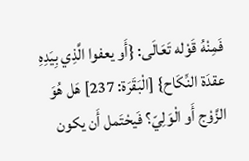فَمِنْهُ قَوْله تَعَالَى: {أَو يعفوا الَّذِي بِيَدِهِ عقدَة النِّكَاح} [الْبَقَرَة: 237] هَل هُوَ الزَّوْج أَو الْوَلِيّ؟ فَيحْتَمل أَن يكون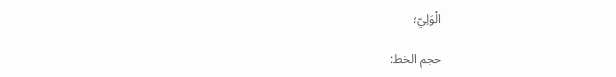الْوَلِيّ؛

حجم الخط: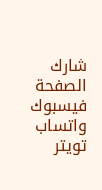شارك الصفحة
فيسبوك واتساب تويتر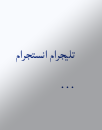تليجرام انستجرام
. . .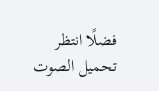فضلًا انتظر تحميل الصوت